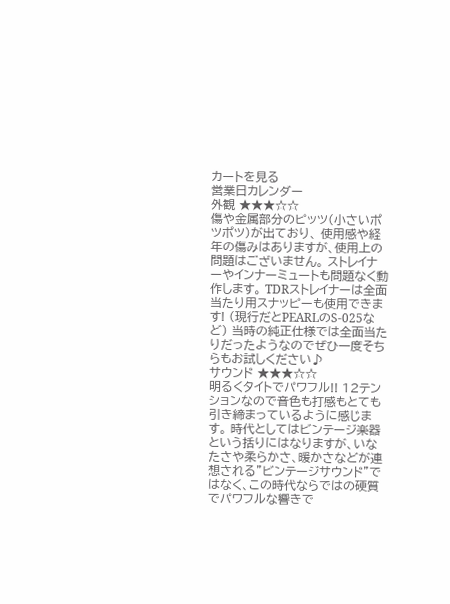カートを見る
営業日カレンダー
外観 ★★★☆☆
傷や金属部分のピッツ(小さいポツポツ)が出ており、 使用感や経年の傷みはありますが、使用上の問題はございません。 ストレイナーやインナーミュートも問題なく動作します。 TDRストレイナーは全面当たり用スナッピーも使用できます! (現行だとPEARLのS-025など) 当時の純正仕様では全面当たりだったようなのでぜひ一度そちらもお試しください♪
サウンド ★★★☆☆
明るくタイトでパワフル!! 12テンションなので音色も打感もとても引き締まっているように感じます。 時代としてはビンテージ楽器という括りにはなりますが、いなたさや柔らかさ、暖かさなどが連想される"ビンテージサウンド"ではなく、この時代ならではの硬質でパワフルな響きで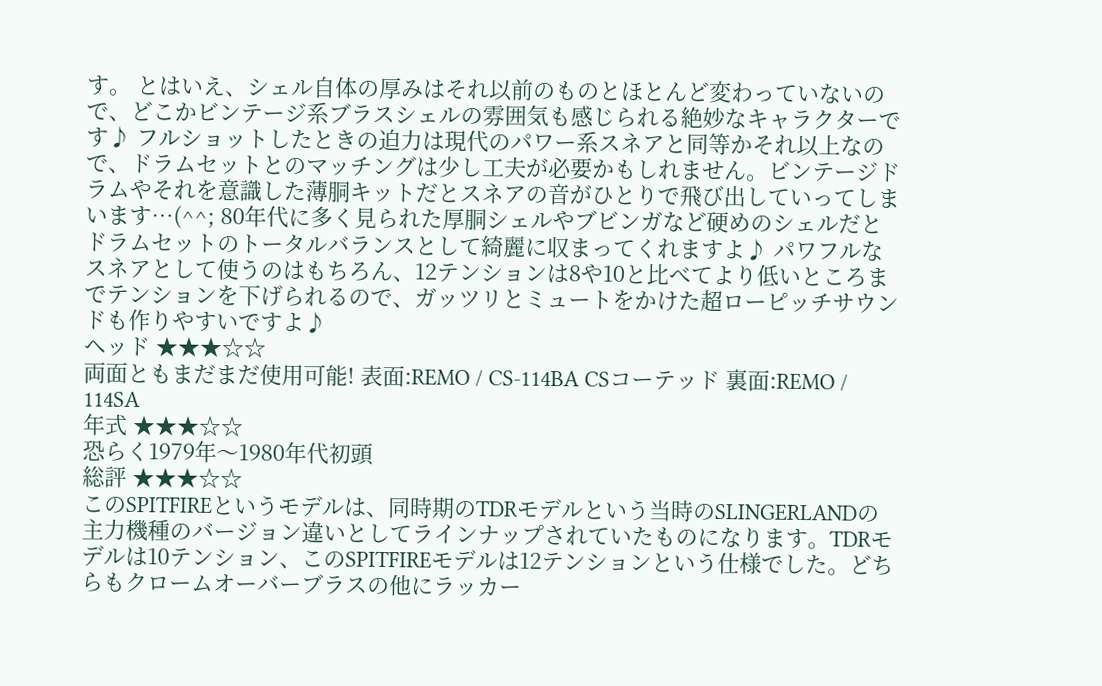す。 とはいえ、シェル自体の厚みはそれ以前のものとほとんど変わっていないので、どこかビンテージ系ブラスシェルの雰囲気も感じられる絶妙なキャラクターです♪ フルショットしたときの迫力は現代のパワー系スネアと同等かそれ以上なので、ドラムセットとのマッチングは少し工夫が必要かもしれません。ビンテージドラムやそれを意識した薄胴キットだとスネアの音がひとりで飛び出していってしまいます…(^^; 80年代に多く見られた厚胴シェルやブビンガなど硬めのシェルだとドラムセットのトータルバランスとして綺麗に収まってくれますよ♪ パワフルなスネアとして使うのはもちろん、12テンションは8や10と比べてより低いところまでテンションを下げられるので、ガッツリとミュートをかけた超ローピッチサウンドも作りやすいですよ♪
ヘッド ★★★☆☆
両面ともまだまだ使用可能! 表面:REMO / CS-114BA CSコーテッド 裏面:REMO / 114SA
年式 ★★★☆☆
恐らく1979年〜1980年代初頭
総評 ★★★☆☆
このSPITFIREというモデルは、同時期のTDRモデルという当時のSLINGERLANDの主力機種のバージョン違いとしてラインナップされていたものになります。TDRモデルは10テンション、このSPITFIREモデルは12テンションという仕様でした。どちらもクロームオーバーブラスの他にラッカー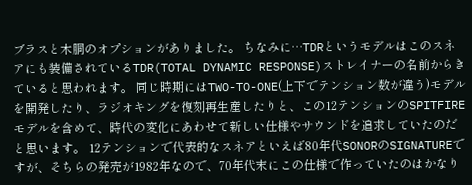ブラスと木胴のオプションがありました。 ちなみに…TDRというモデルはこのスネアにも装備されているTDR(TOTAL DYNAMIC RESPONSE)ストレイナーの名前からきていると思われます。 同じ時期にはTWO-TO-ONE(上下でテンション数が違う)モデルを開発したり、ラジオキングを復刻再生産したりと、この12テンションのSPITFIREモデルを含めて、時代の変化にあわせて新しい仕様やサウンドを追求していたのだと思います。 12テンションで代表的なスネアといえば80年代SONORのSIGNATUREですが、そちらの発売が1982年なので、70年代末にこの仕様で作っていたのはかなり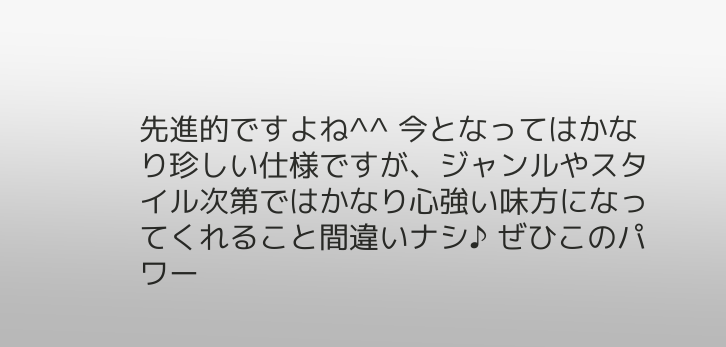先進的ですよね^^ 今となってはかなり珍しい仕様ですが、ジャンルやスタイル次第ではかなり心強い味方になってくれること間違いナシ♪ ぜひこのパワー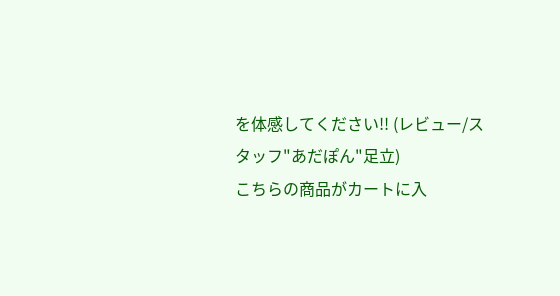を体感してください!! (レビュー/スタッフ"あだぽん"足立)
こちらの商品がカートに入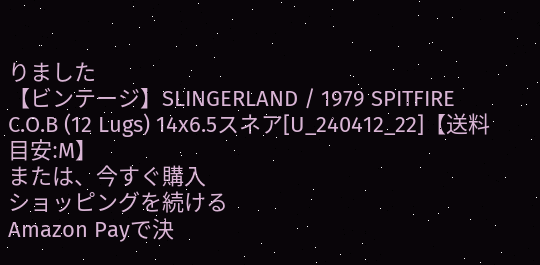りました
【ビンテージ】SLINGERLAND / 1979 SPITFIRE C.O.B (12 Lugs) 14x6.5スネア[U_240412_22]【送料目安:M】
または、今すぐ購入
ショッピングを続ける
Amazon Payで決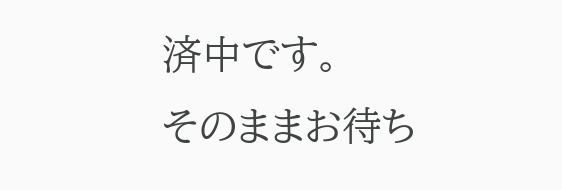済中です。
そのままお待ち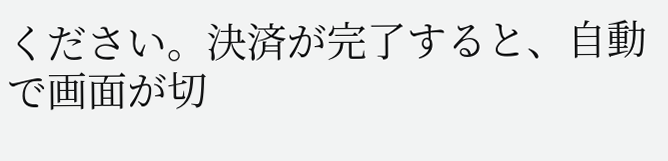ください。決済が完了すると、自動で画面が切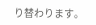り替わります。